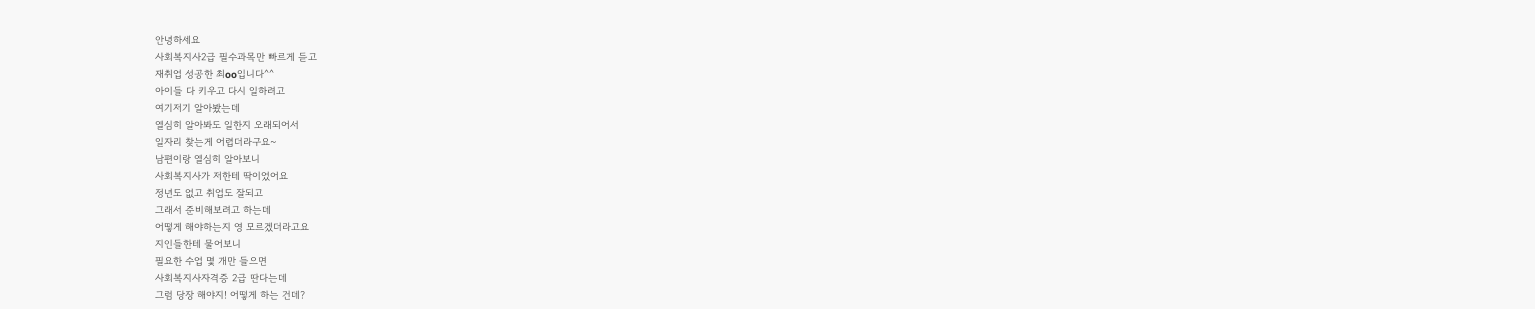안녕하세요
사회복지사2급 필수과목만 빠르게 듣고
재취업 성공한 최oo입니다^^
아이들 다 키우고 다시 일하려고
여기저기 알아봤는데
열심히 알아봐도 일한지 오래되어서
일자리 찾는게 어렵더라구요~
남편이랑 열심히 알아보니
사회복지사가 저한테 딱이었어요
정년도 없고 취업도 잘되고
그래서 준비해보려고 하는데
어떻게 해야하는지 영 모르겠더라고요
지인들한테 물어보니
필요한 수업 몇 개만 들으면
사회복지사자격증 2급 딴다는데
그럼 당장 해야지! 어떻게 하는 건데?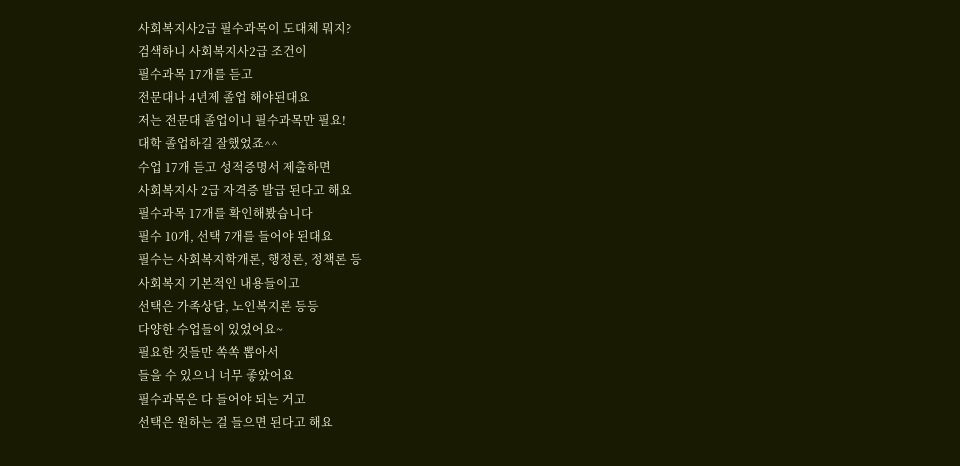사회복지사2급 필수과목이 도대체 뭐지?
검색하니 사회복지사2급 조건이
필수과목 17개를 듣고
전문대나 4년제 졸업 해야된대요
저는 전문대 졸업이니 필수과목만 필요!
대학 졸업하길 잘했었죠^^
수업 17개 듣고 성적증명서 제출하면
사회복지사 2급 자격증 발급 된다고 해요
필수과목 17개를 확인해봤습니다
필수 10개, 선택 7개를 들어야 된대요
필수는 사회복지학개론, 행정론, 정책론 등
사회복지 기본적인 내용들이고
선택은 가족상담, 노인복지론 등등
다양한 수업들이 있었어요~
필요한 것들만 쏙쏙 뽑아서
들을 수 있으니 너무 좋았어요
필수과목은 다 들어야 되는 거고
선택은 원하는 걸 들으면 된다고 해요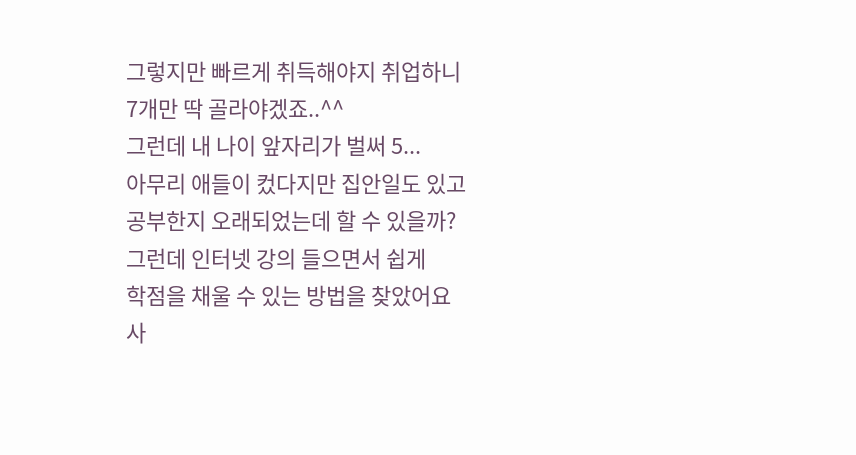그렇지만 빠르게 취득해야지 취업하니
7개만 딱 골라야겠죠..^^
그런데 내 나이 앞자리가 벌써 5...
아무리 애들이 컸다지만 집안일도 있고
공부한지 오래되었는데 할 수 있을까?
그런데 인터넷 강의 들으면서 쉽게
학점을 채울 수 있는 방법을 찾았어요
사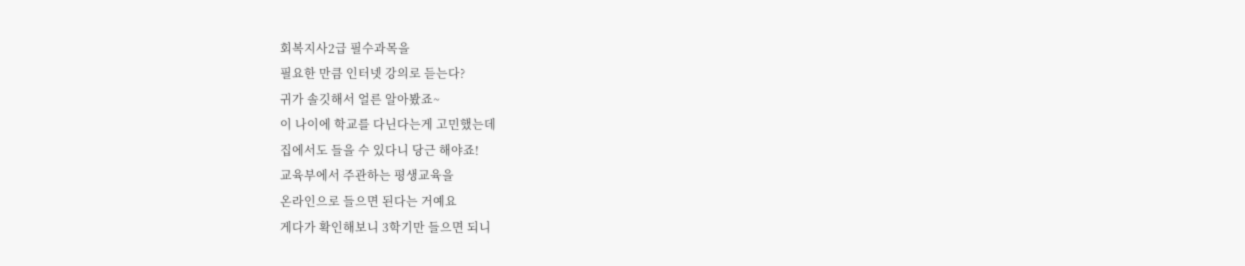회복지사2급 필수과목을
필요한 만큼 인터넷 강의로 듣는다?
귀가 솔깃해서 얼른 알아봤죠~
이 나이에 학교를 다닌다는게 고민했는데
집에서도 들을 수 있다니 당근 해야죠!
교육부에서 주관하는 평생교육을
온라인으로 들으면 된다는 거예요
게다가 확인해보니 3학기만 들으면 되니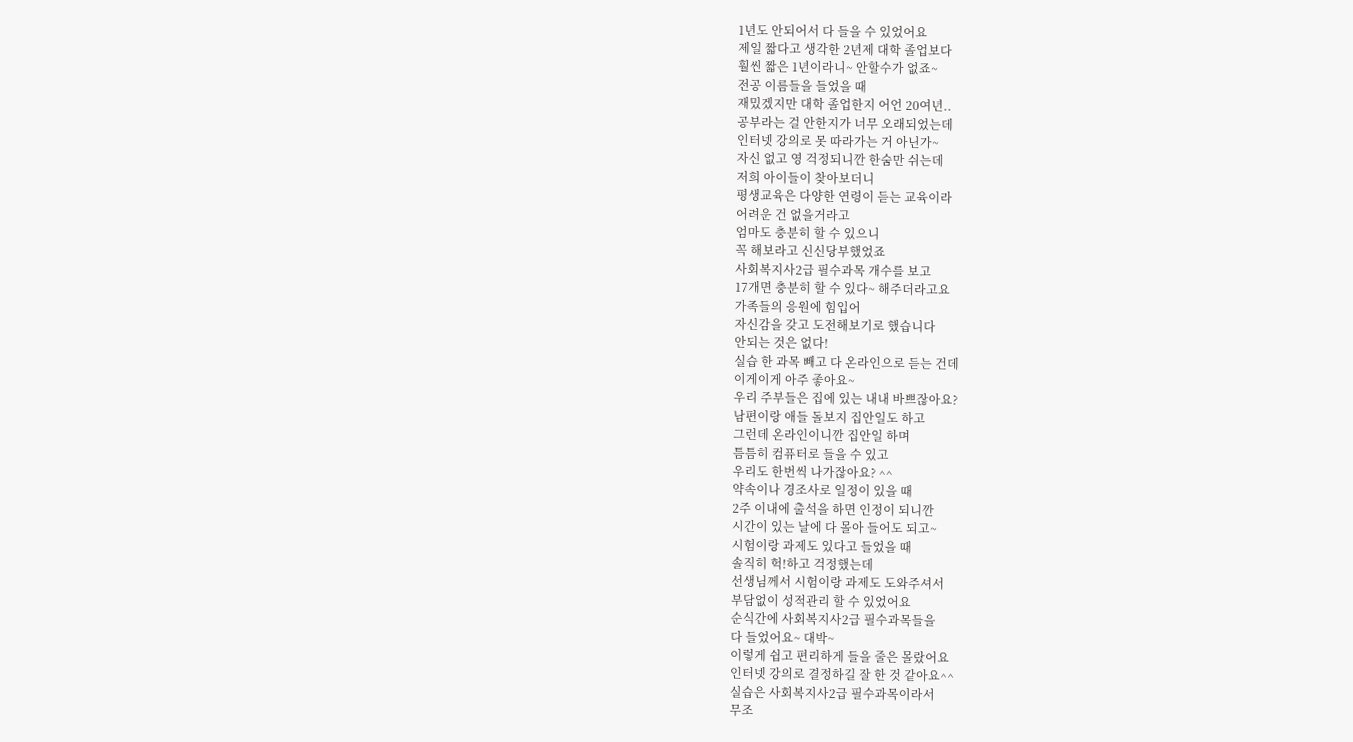1년도 안되어서 다 들을 수 있었어요
제일 짧다고 생각한 2년제 대학 졸업보다
훨씬 짧은 1년이라니~ 안할수가 없죠~
전공 이름들을 들었을 때
재밌겠지만 대학 졸업한지 어언 20여년..
공부라는 걸 안한지가 너무 오래되었는데
인터넷 강의로 못 따라가는 거 아닌가~
자신 없고 영 걱정되니깐 한숨만 쉬는데
저희 아이들이 찾아보더니
평생교육은 다양한 연령이 듣는 교육이라
어려운 건 없을거라고
엄마도 충분히 할 수 있으니
꼭 해보라고 신신당부했었죠
사회복지사2급 필수과목 개수를 보고
17개면 충분히 할 수 있다~ 해주더라고요
가족들의 응원에 힘입어
자신감을 갖고 도전해보기로 했습니다
안되는 것은 없다!
실습 한 과목 빼고 다 온라인으로 듣는 건데
이게이게 아주 좋아요~
우리 주부들은 집에 있는 내내 바쁘잖아요?
남편이랑 애들 돌보지 집안일도 하고
그런데 온라인이니깐 집안일 하며
틈틈히 컴퓨터로 들을 수 있고
우리도 한번씩 나가잖아요? ^^
약속이나 경조사로 일정이 있을 때
2주 이내에 출석을 하면 인정이 되니깐
시간이 있는 날에 다 몰아 들어도 되고~
시험이랑 과제도 있다고 들었을 때
솔직히 헉!하고 걱정했는데
선생님께서 시험이랑 과제도 도와주셔서
부담없이 성적관리 할 수 있었어요
순식간에 사회복지사2급 필수과목들을
다 들었어요~ 대박~
이렇게 쉽고 편리하게 들을 줄은 몰랐어요
인터넷 강의로 결정하길 잘 한 것 같아요^^
실습은 사회복지사2급 필수과목이라서
무조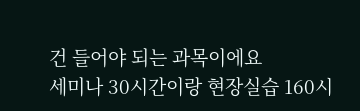건 들어야 되는 과목이에요
세미나 30시간이랑 현장실습 160시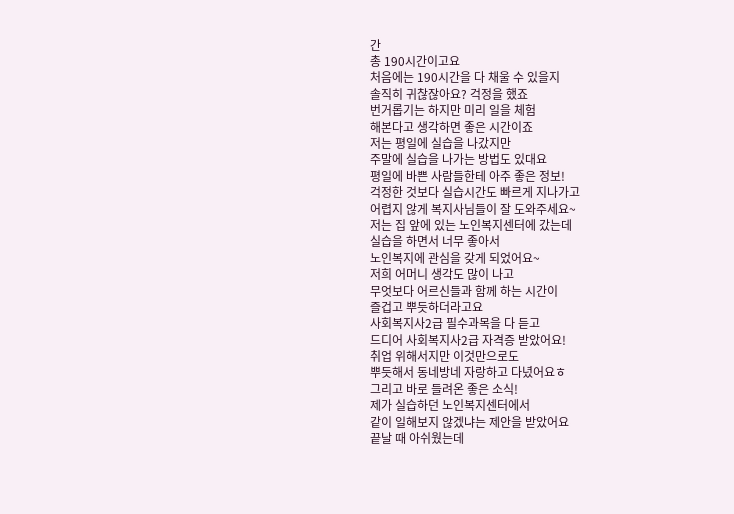간
총 190시간이고요
처음에는 190시간을 다 채울 수 있을지
솔직히 귀찮잖아요? 걱정을 했죠
번거롭기는 하지만 미리 일을 체험
해본다고 생각하면 좋은 시간이죠
저는 평일에 실습을 나갔지만
주말에 실습을 나가는 방법도 있대요
평일에 바쁜 사람들한테 아주 좋은 정보!
걱정한 것보다 실습시간도 빠르게 지나가고
어렵지 않게 복지사님들이 잘 도와주세요~
저는 집 앞에 있는 노인복지센터에 갔는데
실습을 하면서 너무 좋아서
노인복지에 관심을 갖게 되었어요~
저희 어머니 생각도 많이 나고
무엇보다 어르신들과 함께 하는 시간이
즐겁고 뿌듯하더라고요
사회복지사2급 필수과목을 다 듣고
드디어 사회복지사2급 자격증 받았어요!
취업 위해서지만 이것만으로도
뿌듯해서 동네방네 자랑하고 다녔어요ㅎ
그리고 바로 들려온 좋은 소식!
제가 실습하던 노인복지센터에서
같이 일해보지 않겠냐는 제안을 받았어요
끝날 때 아쉬웠는데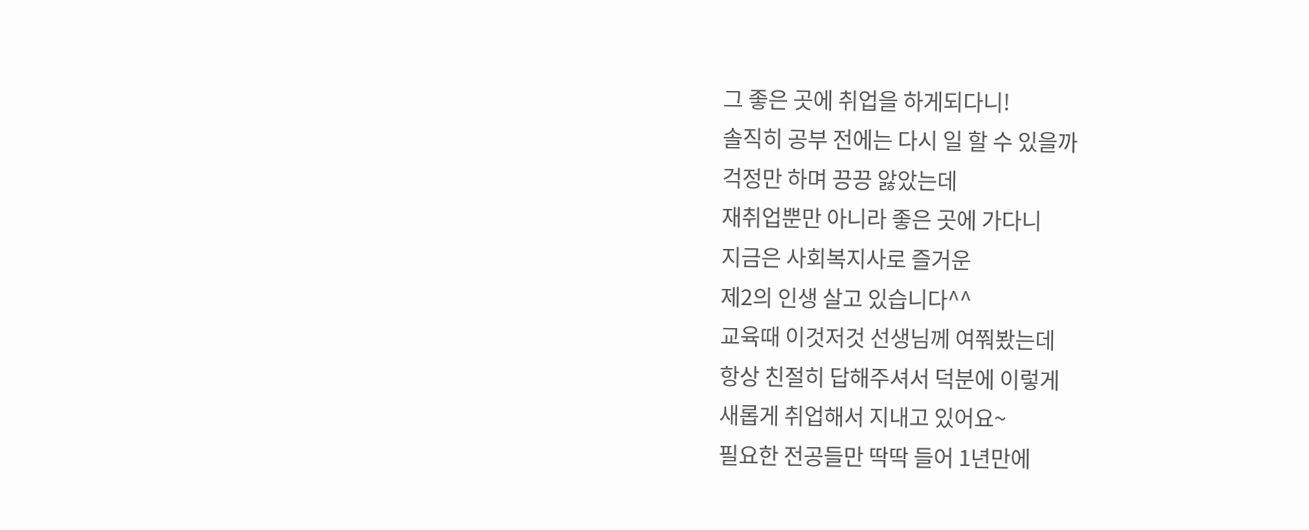그 좋은 곳에 취업을 하게되다니!
솔직히 공부 전에는 다시 일 할 수 있을까
걱정만 하며 끙끙 앓았는데
재취업뿐만 아니라 좋은 곳에 가다니
지금은 사회복지사로 즐거운
제2의 인생 살고 있습니다^^
교육때 이것저것 선생님께 여쭤봤는데
항상 친절히 답해주셔서 덕분에 이렇게
새롭게 취업해서 지내고 있어요~
필요한 전공들만 딱딱 들어 1년만에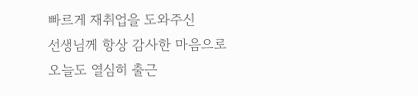빠르게 재취업을 도와주신
선생님께 항상 감사한 마음으로
오늘도 열심히 출근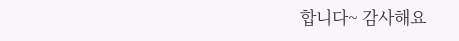합니다~ 감사해요